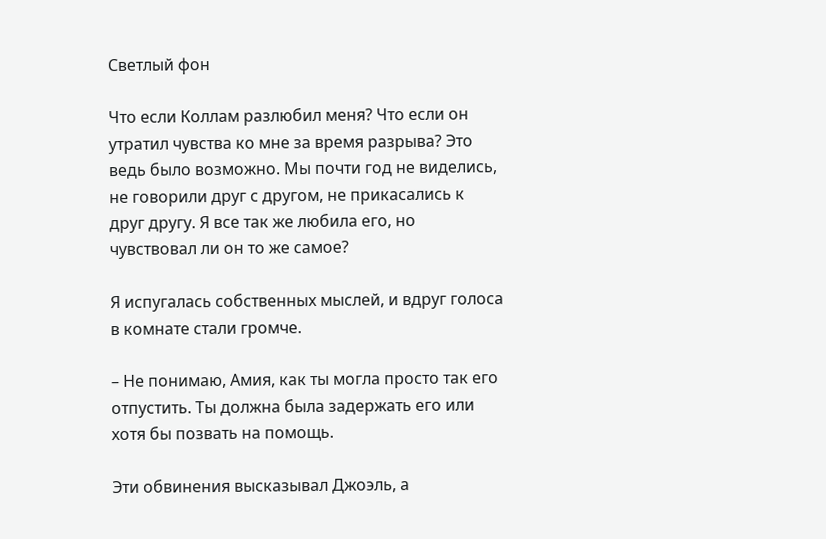Светлый фон

Что если Коллам разлюбил меня? Что если он утратил чувства ко мне за время разрыва? Это ведь было возможно. Мы почти год не виделись, не говорили друг с другом, не прикасались к друг другу. Я все так же любила его, но чувствовал ли он то же самое?

Я испугалась собственных мыслей, и вдруг голоса в комнате стали громче.

– Не понимаю, Амия, как ты могла просто так его отпустить. Ты должна была задержать его или хотя бы позвать на помощь.

Эти обвинения высказывал Джоэль, а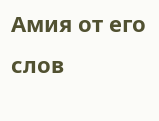Амия от его слов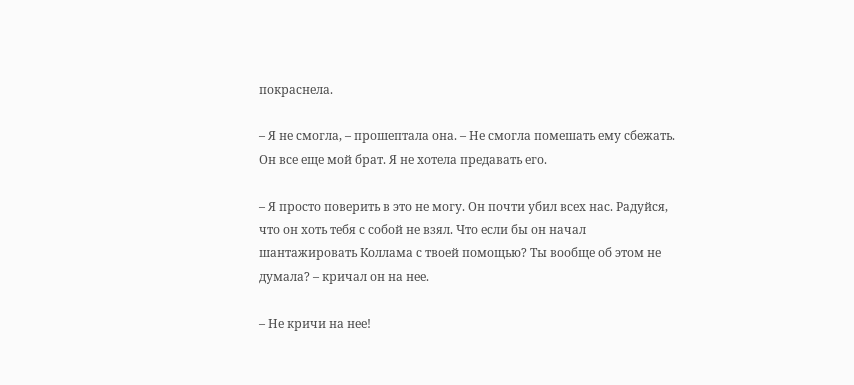покраснела.

– Я не смогла, – прошептала она. – Не смогла помешать ему сбежать. Он все еще мой брат. Я не хотела предавать его.

– Я просто поверить в это не могу. Он почти убил всех нас. Радуйся, что он хоть тебя с собой не взял. Что если бы он начал шантажировать Коллама с твоей помощью? Ты вообще об этом не думала? – кричал он на нее.

– Не кричи на нее!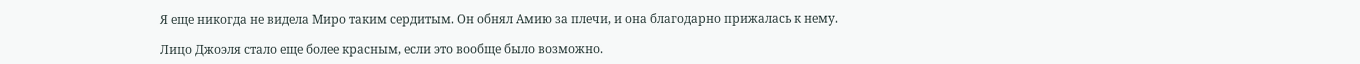Я еще никогда не видела Миро таким сердитым. Он обнял Амию за плечи, и она благодарно прижалась к нему.

Лицо Джоэля стало еще более красным, если это вообще было возможно.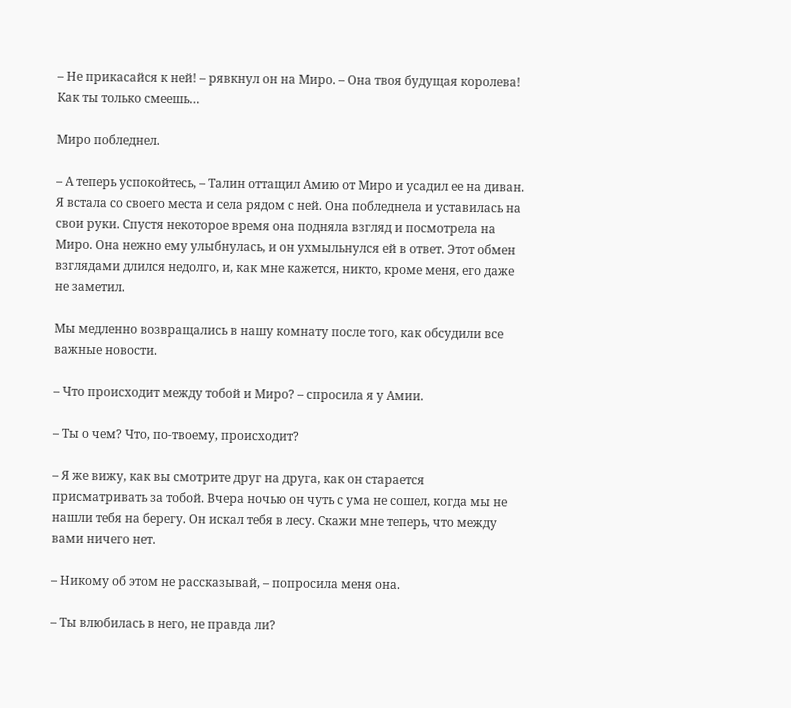– Не прикасайся к ней! – рявкнул он на Миро. – Она твоя будущая королева! Как ты только смеешь…

Миро побледнел.

– А теперь успокойтесь, – Талин оттащил Амию от Миро и усадил ее на диван. Я встала со своего места и села рядом с ней. Она побледнела и уставилась на свои руки. Спустя некоторое время она подняла взгляд и посмотрела на Миро. Она нежно ему улыбнулась, и он ухмыльнулся ей в ответ. Этот обмен взглядами длился недолго, и, как мне кажется, никто, кроме меня, его даже не заметил.

Мы медленно возвращались в нашу комнату после того, как обсудили все важные новости.

– Что происходит между тобой и Миро? – спросила я у Амии.

– Ты о чем? Что, по-твоему, происходит?

– Я же вижу, как вы смотрите друг на друга, как он старается присматривать за тобой. Вчера ночью он чуть с ума не сошел, когда мы не нашли тебя на берегу. Он искал тебя в лесу. Скажи мне теперь, что между вами ничего нет.

– Никому об этом не рассказывай, – попросила меня она.

– Ты влюбилась в него, не правда ли?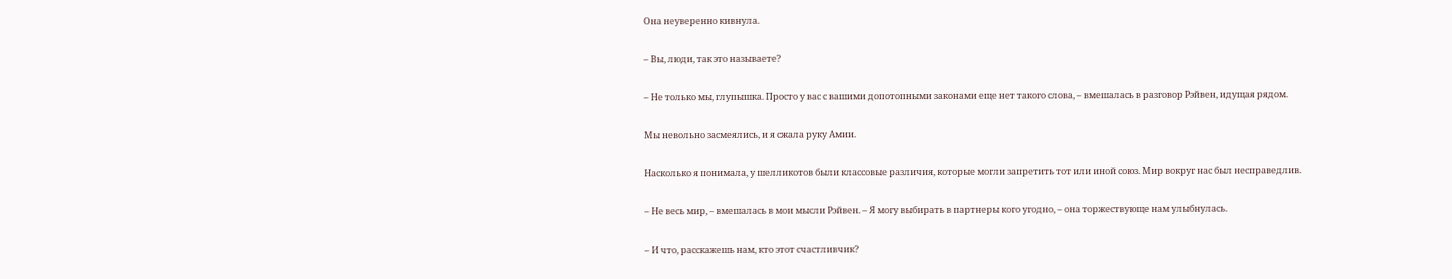Она неуверенно кивнула.

– Вы, люди, так это называете?

– Не только мы, глупышка. Просто у вас с вашими допотопными законами еще нет такого слова, – вмешалась в разговор Рэйвен, идущая рядом.

Мы невольно засмеялись, и я сжала руку Амии.

Насколько я понимала, у шелликотов были классовые различия, которые могли запретить тот или иной союз. Мир вокруг нас был несправедлив.

– Не весь мир, – вмешалась в мои мысли Рэйвен. – Я могу выбирать в партнеры кого угодно, – она торжествующе нам улыбнулась.

– И что, расскажешь нам, кто этот счастливчик?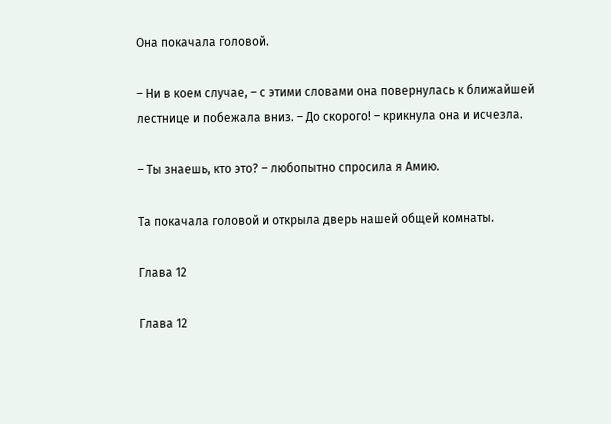Она покачала головой.

– Ни в коем случае, – с этими словами она повернулась к ближайшей лестнице и побежала вниз. – До скорого! – крикнула она и исчезла.

– Ты знаешь, кто это? – любопытно спросила я Амию.

Та покачала головой и открыла дверь нашей общей комнаты.

Глава 12

Глава 12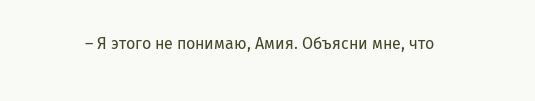– Я этого не понимаю, Амия. Объясни мне, что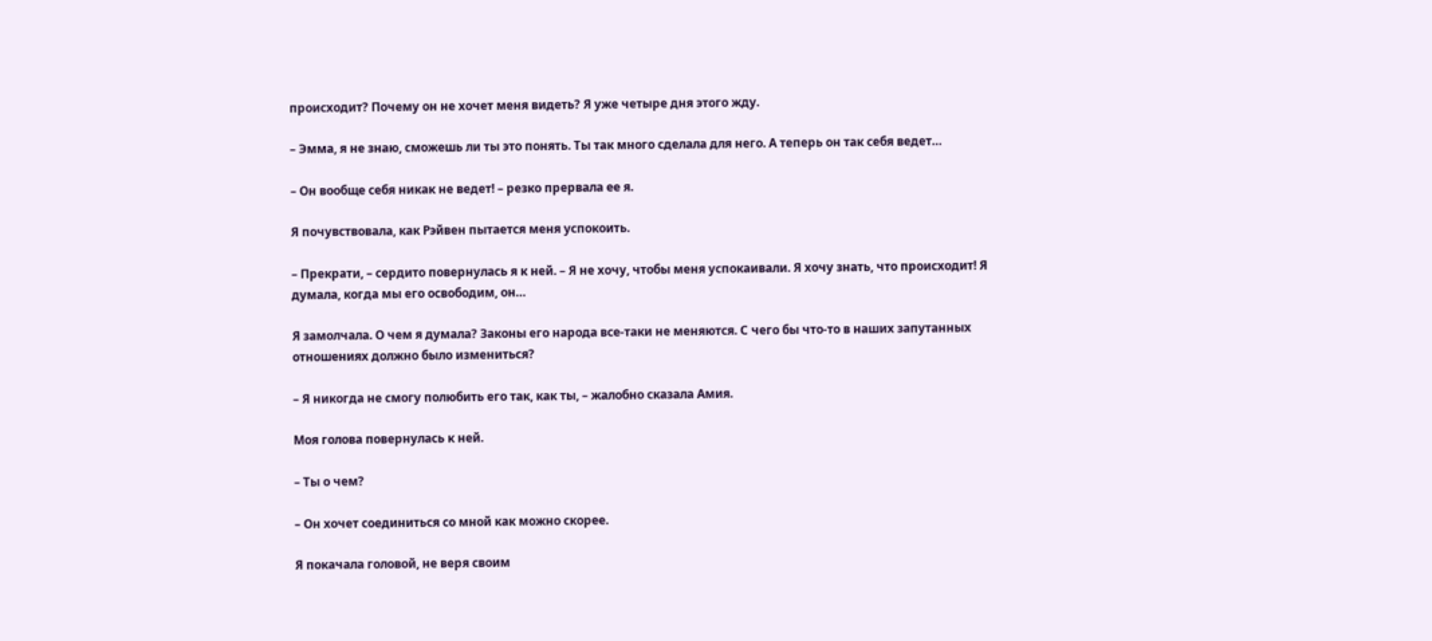происходит? Почему он не хочет меня видеть? Я уже четыре дня этого жду.

– Эмма, я не знаю, сможешь ли ты это понять. Ты так много сделала для него. А теперь он так себя ведет…

– Он вообще себя никак не ведет! – резко прервала ее я.

Я почувствовала, как Рэйвен пытается меня успокоить.

– Прекрати, – сердито повернулась я к ней. – Я не хочу, чтобы меня успокаивали. Я хочу знать, что происходит! Я думала, когда мы его освободим, он…

Я замолчала. О чем я думала? Законы его народа все-таки не меняются. С чего бы что-то в наших запутанных отношениях должно было измениться?

– Я никогда не смогу полюбить его так, как ты, – жалобно сказала Амия.

Моя голова повернулась к ней.

– Ты о чем?

– Он хочет соединиться со мной как можно скорее.

Я покачала головой, не веря своим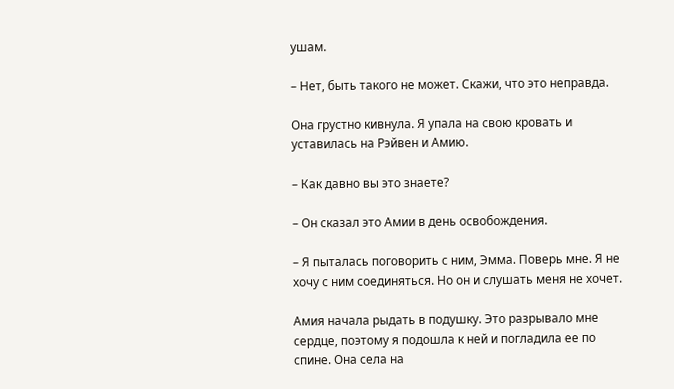ушам.

– Нет, быть такого не может. Скажи, что это неправда.

Она грустно кивнула. Я упала на свою кровать и уставилась на Рэйвен и Амию.

– Как давно вы это знаете?

– Он сказал это Амии в день освобождения.

– Я пыталась поговорить с ним, Эмма. Поверь мне. Я не хочу с ним соединяться. Но он и слушать меня не хочет.

Амия начала рыдать в подушку. Это разрывало мне сердце, поэтому я подошла к ней и погладила ее по спине. Она села на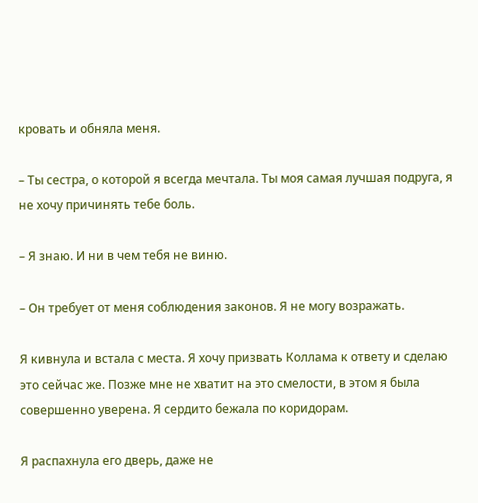кровать и обняла меня.

– Ты сестра, о которой я всегда мечтала. Ты моя самая лучшая подруга, я не хочу причинять тебе боль.

– Я знаю. И ни в чем тебя не виню.

– Он требует от меня соблюдения законов. Я не могу возражать.

Я кивнула и встала с места. Я хочу призвать Коллама к ответу и сделаю это сейчас же. Позже мне не хватит на это смелости, в этом я была совершенно уверена. Я сердито бежала по коридорам.

Я распахнула его дверь, даже не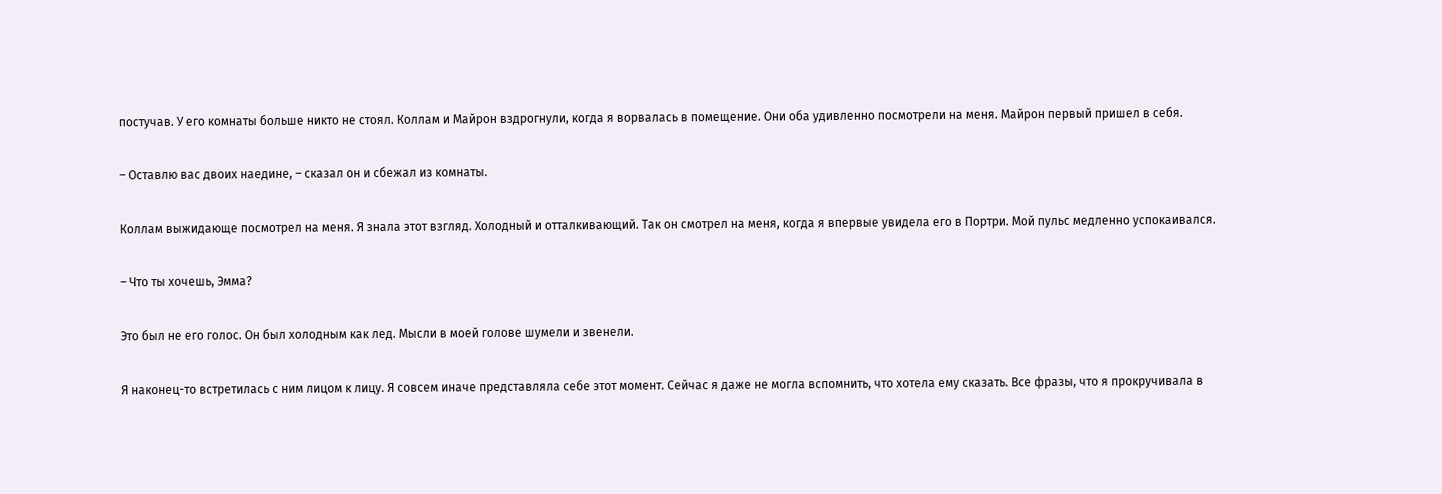постучав. У его комнаты больше никто не стоял. Коллам и Майрон вздрогнули, когда я ворвалась в помещение. Они оба удивленно посмотрели на меня. Майрон первый пришел в себя.

– Оставлю вас двоих наедине, – сказал он и сбежал из комнаты.

Коллам выжидающе посмотрел на меня. Я знала этот взгляд. Холодный и отталкивающий. Так он смотрел на меня, когда я впервые увидела его в Портри. Мой пульс медленно успокаивался.

– Что ты хочешь, Эмма?

Это был не его голос. Он был холодным как лед. Мысли в моей голове шумели и звенели.

Я наконец-то встретилась с ним лицом к лицу. Я совсем иначе представляла себе этот момент. Сейчас я даже не могла вспомнить, что хотела ему сказать. Все фразы, что я прокручивала в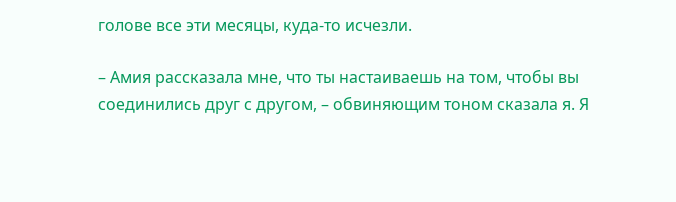голове все эти месяцы, куда-то исчезли.

– Амия рассказала мне, что ты настаиваешь на том, чтобы вы соединились друг с другом, – обвиняющим тоном сказала я. Я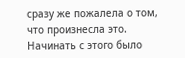сразу же пожалела о том, что произнесла это. Начинать с этого было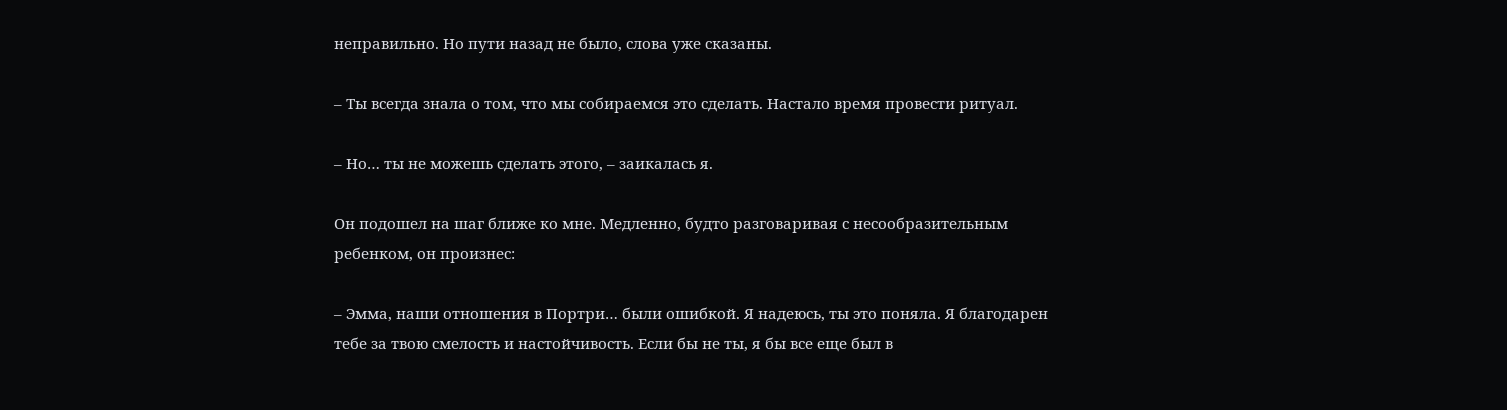неправильно. Но пути назад не было, слова уже сказаны.

– Ты всегда знала о том, что мы собираемся это сделать. Настало время провести ритуал.

– Но… ты не можешь сделать этого, – заикалась я.

Он подошел на шаг ближе ко мне. Медленно, будто разговаривая с несообразительным ребенком, он произнес:

– Эмма, наши отношения в Портри… были ошибкой. Я надеюсь, ты это поняла. Я благодарен тебе за твою смелость и настойчивость. Если бы не ты, я бы все еще был в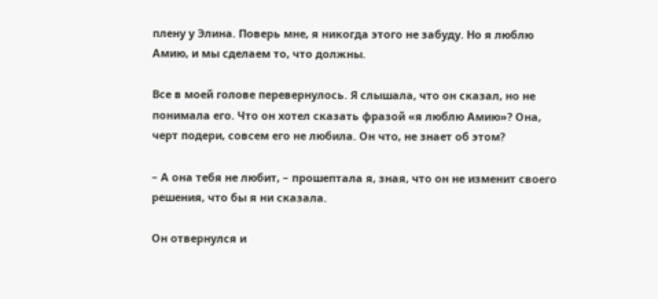плену у Элина. Поверь мне, я никогда этого не забуду. Но я люблю Амию, и мы сделаем то, что должны.

Все в моей голове перевернулось. Я слышала, что он сказал, но не понимала его. Что он хотел сказать фразой «я люблю Амию»? Она, черт подери, совсем его не любила. Он что, не знает об этом?

– А она тебя не любит, – прошептала я, зная, что он не изменит своего решения, что бы я ни сказала.

Он отвернулся и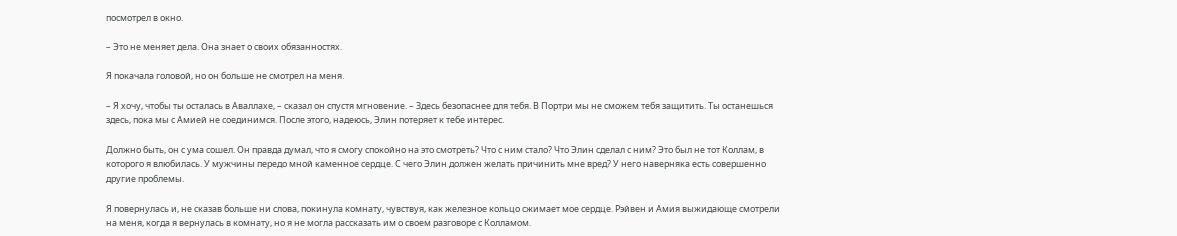посмотрел в окно.

– Это не меняет дела. Она знает о своих обязанностях.

Я покачала головой, но он больше не смотрел на меня.

– Я хочу, чтобы ты осталась в Аваллахе, – сказал он спустя мгновение. – Здесь безопаснее для тебя. В Портри мы не сможем тебя защитить. Ты останешься здесь, пока мы с Амией не соединимся. После этого, надеюсь, Элин потеряет к тебе интерес.

Должно быть, он с ума сошел. Он правда думал, что я смогу спокойно на это смотреть? Что с ним стало? Что Элин сделал с ним? Это был не тот Коллам, в которого я влюбилась. У мужчины передо мной каменное сердце. С чего Элин должен желать причинить мне вред? У него наверняка есть совершенно другие проблемы.

Я повернулась и, не сказав больше ни слова, покинула комнату, чувствуя, как железное кольцо сжимает мое сердце. Рэйвен и Амия выжидающе смотрели на меня, когда я вернулась в комнату, но я не могла рассказать им о своем разговоре с Колламом.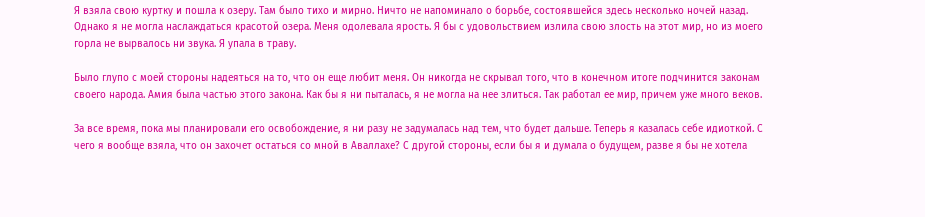Я взяла свою куртку и пошла к озеру. Там было тихо и мирно. Ничто не напоминало о борьбе, состоявшейся здесь несколько ночей назад. Однако я не могла наслаждаться красотой озера. Меня одолевала ярость. Я бы с удовольствием излила свою злость на этот мир, но из моего горла не вырвалось ни звука. Я упала в траву.

Было глупо с моей стороны надеяться на то, что он еще любит меня. Он никогда не скрывал того, что в конечном итоге подчинится законам своего народа. Амия была частью этого закона. Как бы я ни пыталась, я не могла на нее злиться. Так работал ее мир, причем уже много веков.

За все время, пока мы планировали его освобождение, я ни разу не задумалась над тем, что будет дальше. Теперь я казалась себе идиоткой. С чего я вообще взяла, что он захочет остаться со мной в Аваллахе? С другой стороны, если бы я и думала о будущем, разве я бы не хотела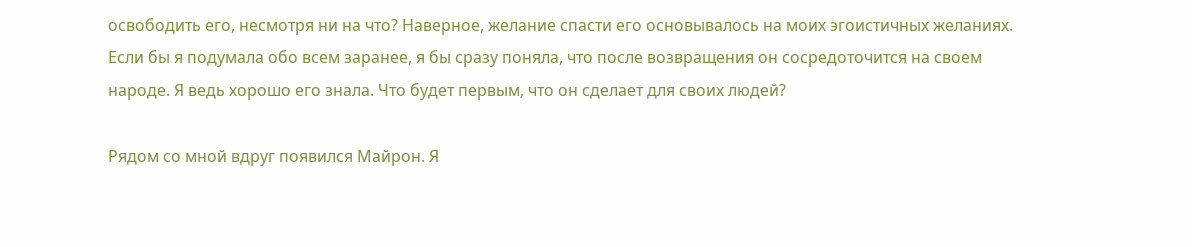освободить его, несмотря ни на что? Наверное, желание спасти его основывалось на моих эгоистичных желаниях. Если бы я подумала обо всем заранее, я бы сразу поняла, что после возвращения он сосредоточится на своем народе. Я ведь хорошо его знала. Что будет первым, что он сделает для своих людей?

Рядом со мной вдруг появился Майрон. Я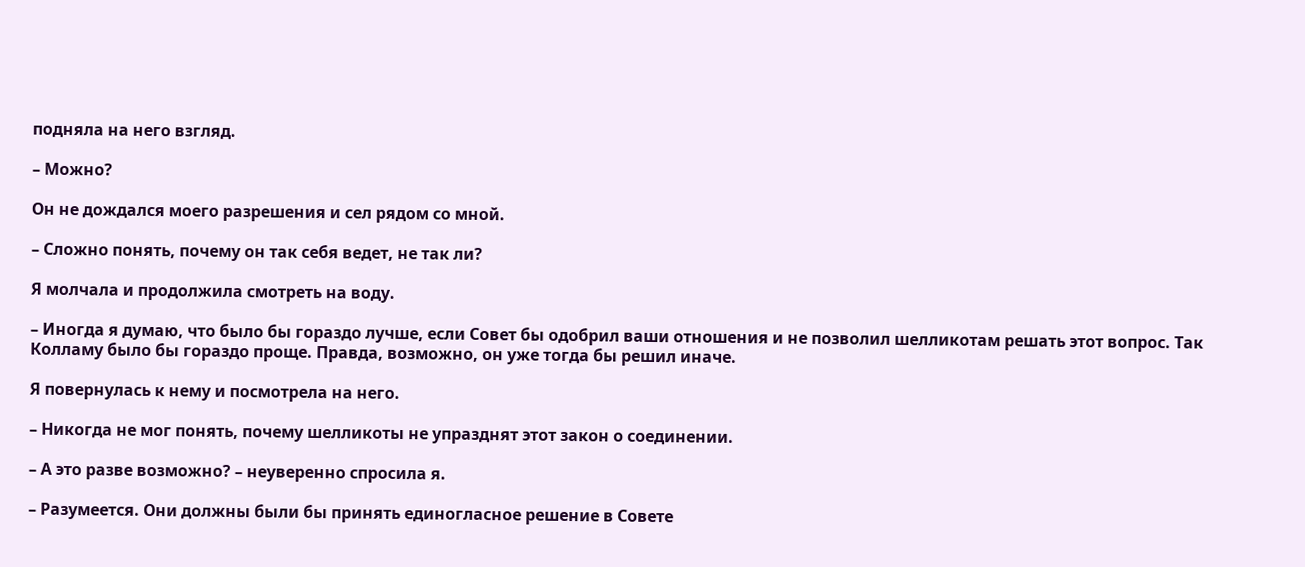подняла на него взгляд.

– Можно?

Он не дождался моего разрешения и сел рядом со мной.

– Сложно понять, почему он так себя ведет, не так ли?

Я молчала и продолжила смотреть на воду.

– Иногда я думаю, что было бы гораздо лучше, если Совет бы одобрил ваши отношения и не позволил шелликотам решать этот вопрос. Так Колламу было бы гораздо проще. Правда, возможно, он уже тогда бы решил иначе.

Я повернулась к нему и посмотрела на него.

– Никогда не мог понять, почему шелликоты не упразднят этот закон о соединении.

– А это разве возможно? – неуверенно спросила я.

– Разумеется. Они должны были бы принять единогласное решение в Совете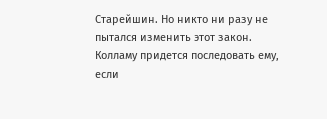Старейшин. Но никто ни разу не пытался изменить этот закон. Колламу придется последовать ему, если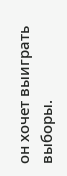он хочет выиграть выборы.